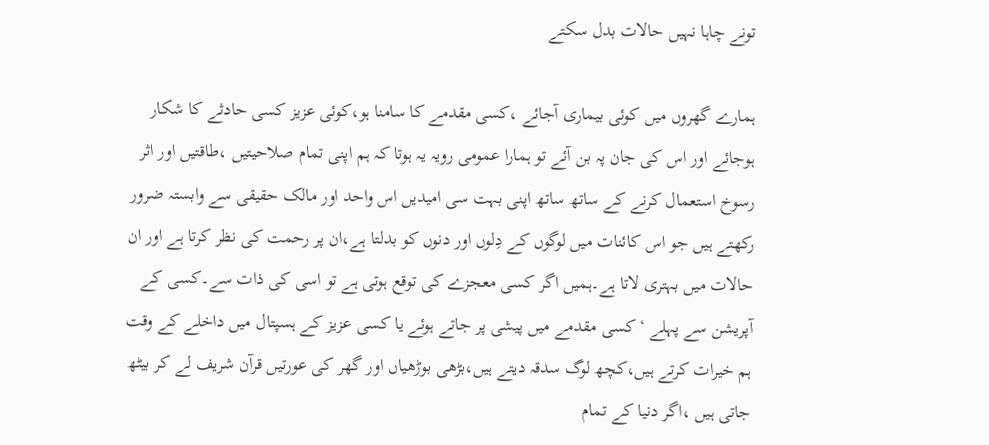تونے چاہا نہیں حالات بدل سکتے

ہمارے گھروں میں کوئی بیماری آجائے ،کسی مقدمے کا سامنا ہو،کوئی عزیز کسی حادثے کا شکار ہوجائے اور اس کی جان پہ بن آئے تو ہمارا عمومی رویہ یہ ہوتا کہ ہم اپنی تمام صلاحیتیں ،طاقتیں اور اثر رسوخ استعمال کرنے کے ساتھ ساتھ اپنی بہت سی امیدیں اس واحد اور مالک حقیقی سے وابستہ ضرور رکھتے ہیں جو اس کائنات میں لوگوں کے دِلوں اور دنوں کو بدلتا ہے،ان پر رحمت کی نظر کرتا ہے اور ان حالات میں بہتری لاتا ہے۔ہمیں اگر کسی معجزے کی توقع ہوتی ہے تو اسی کی ذات سے۔کسی کے آپریشن سے پہلے ‘کسی مقدمے میں پیشی پر جاتے ہوئے یا کسی عزیز کے ہسپتال میں داخلے کے وقت ہم خیرات کرتے ہیں،کچھ لوگ سدقہ دیتے ہیں،بڑھی بوڑھیاں اور گھر کی عورتیں قرآن شریف لے کر بیٹھ جاتی ہیں ،اگر دنیا کے تمام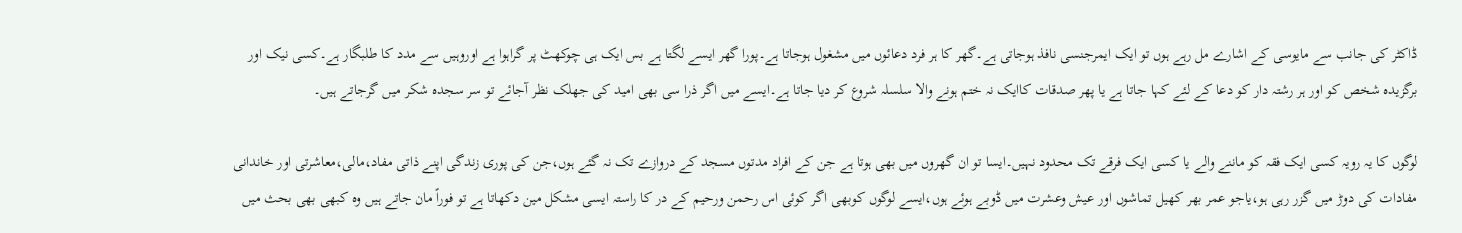ڈاکٹر کی جانب سے مایوسی کے اشارے مل رہے ہوں تو ایک ایمرجنسی نافذ ہوجاتی ہے۔گھر کا ہر فرد دعائوں میں مشغول ہوجاتا ہے۔پورا گھر ایسے لگتا ہے بس ایک ہی چوکھٹ پر گراہوا ہے اوروہیں سے مدد کا طلبگار ہے۔کسی نیک اور برگزیدہ شخص کو اور ہر رشتہ دار کو دعا کے لئے کہا جاتا ہے یا پھر صدقات کاایک نہ ختم ہونے والا سلسلہ شروع کر دیا جاتا ہے۔ایسے میں اگر ذرا سی بھی امید کی جھلک نظر آجائے تو سر سجدہ شکر میں گرجاتے ہیں۔

لوگوں کا یہ رویہ کسی ایک فقہ کو ماننے والے یا کسی ایک فرقے تک محدود نہیں۔ایسا تو ان گھروں میں بھی ہوتا ہے جن کے افراد مدتوں مسجد کے دروازے تک نہ گئے ہوں،جن کی پوری زندگی اپنے ذاتی مفاد،مالی،معاشرتی اور خاندانی مفادات کی دوڑ میں گزر رہی ہو،یاجو عمر بھر کھیل تماشوں اور عیش وعشرت میں ڈوبے ہوئے ہوں،ایسے لوگوں کوبھی اگر کوئی اس رحمن ورحیم کے در کا راستہ ایسی مشکل مین دکھاتا ہے تو فوراً مان جاتے ہیں وہ کبھی بھی بحث میں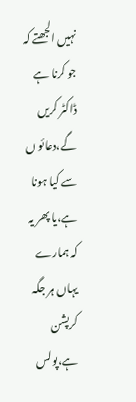نہیں الجھتے کہ جو کرنا ہے ڈاکٹر کریں گے،دعائو ں سے کیا ہونا ہے،یا پھر یہ کہ ہمارے یہاں ہر جگہ کرپشن ہے،پولس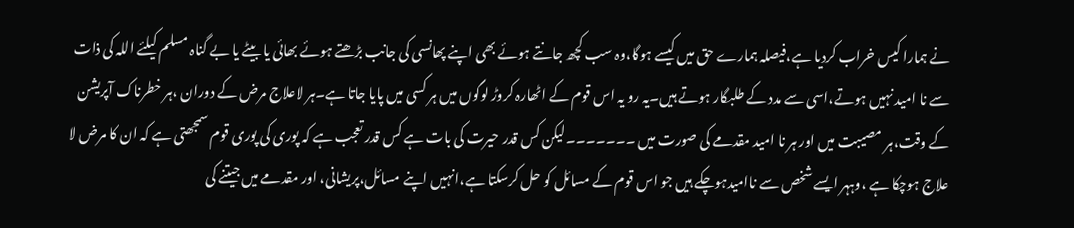نے ہمارا کیس خراب کردیا ہے،فیصلہ ہمارے حق میں کیسے ہوگا،وہ سب کچھ جانتے ہوئے بھی اپنے پھانسی کی جانب بڑھتے ہوئے بھائی یا بیٹے یا بے گناہ مسلم کیلئے اللہ کی ذات سے نا امید نہیں ہوتے،اسی سے مدد کے طلبگار ہوتے ہیں۔یہ رو یہ اس قوم کے اٹھارہ کروڑ لوگوں میں ہر کسی میں پایا جاتا ہے۔ہر لاعلاج مرض کے دوران ،ہر خطرناک آپریشن کے وقت،ہر مصیبت میں اور ہر نا امید مقدمے کی صورت میں ۔۔۔۔۔۔۔لیکن کس قدر حیرت کی بات ہے کس قدر تعجب ہے کہ پوری کی پوری قوم سمجھتی ہے کہ ان کا مرض لا علاج ہوچکا ہے ،وہہر ایسے شخص سے ناامیدہوچکے ہیں جو اس قوم کے مسائل کو حل کرسکتا ہے،انہیں اپنے مسائل،پریشانی، اور مقدمے میں جیتنے کی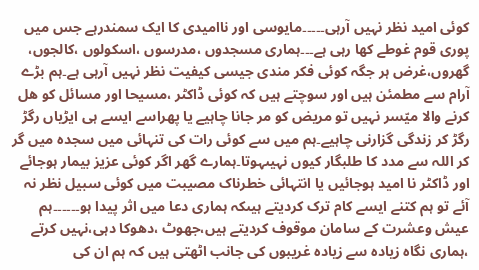کوئی امید نظر نہیں آرہی۔۔۔۔۔مایوسی اور ناامیدی کا ایک سمندرہے جس میں پوری قوم غوطے کھا رہی ہے۔۔۔ہماری مسجدوں ،مدرسوں ،اسکولوں ،کالجوں، گھروں،غرض ہر جگہ کوئی فکر مندی جیسی کیفیت نظر نہیں آرہی ہے۔ہم بڑے آرام سے مطمئن ہیں اور سوچتے ہیں کہ کوئی ڈاکٹر ،مسیحا اور مسائل کو ھل کرنے والا میّسر نہیں تو مریض کو مر جانا چاہیے یا پھراسے ایسے ہی ایڑیاں رگڑ رگڑ کر زندگی گزارنی چاہیے۔ہم میں سے کوئی رات کی تنہائی میں سجدہ میں گر کر اللہ سے مدد کا طلبگار کیوں نہیںہوتا۔ہمارے گھر اگر کوئی عزیز بیمار ہوجائے اور ڈاکٹر نا امید ہوجائیں یا انتہائی خطرناک مصیبت میں کوئی سبیل نظر نہ آئے تو ہم کتنے ایسے کام ترک کردیتے ہیںکہ ہماری دعا میں اثر پیدا ہو۔۔۔۔۔۔ہم عیش وعشرت کے سامان موقوف کردیتے ہیں،جھوٹ ،دھوکا دہی،نہیں کرتے ،ہماری نگاہ زیادہ سے زیادہ غریبوں کی جانب اٹھتی ہیں کہ ہم ان کی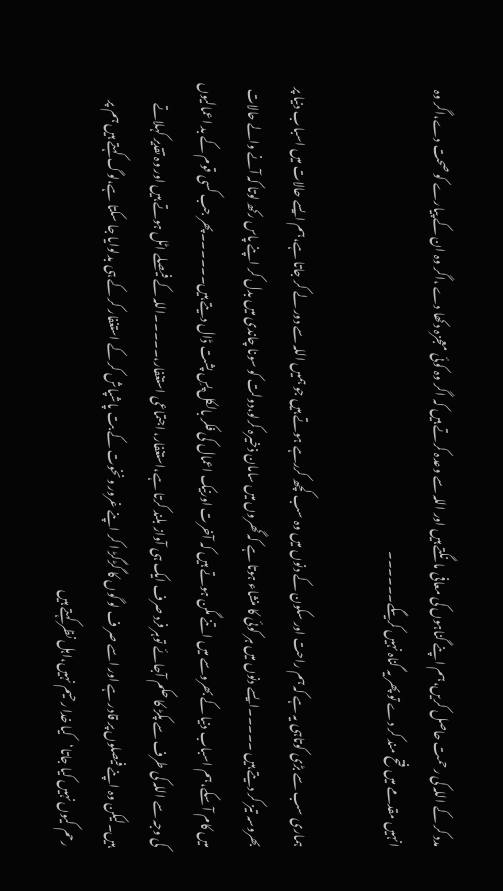مدد کر کے اللہ کی رحمت حاصل کریں،ہم اپنے گناہوں کی معافی مانگتے ہیں اور اللہ سے وعدہ کرتے ہیں کہ اگر وہ کوئی معجزہ دکھا دے ،اگر وہ ان کے پیارے کو صحت دے،اگر وہ انہیں مقدمے میں فتح مند کر دے تو پھر یہ گناہ نہیں کریںگے۔۔۔۔۔۔

ہماری سب سے بڑی کوتاہی یہ ہے کہ ہم راحت اور سکون کے دنوں میں وہ سب کچھ کررہے ہوتے ہیں جو ہمیں اللہ سے دور لے کر جاتا ہے،ہم ایسے حالات میں اسباب دنیا پر بھروسہ تیز کر دیتے ہیں ۔۔۔۔۔ایسے دنوں میں ہر کوئی کا منشاء ہوتا ہے کہ گھروں میں سامان ذخیرہ کرلو،دولت کو سونا چاندی میں بدل کر اپنے پاس رکھ لوتا کہ آنے والے حالات میں کام آ سکے،ہم اسباب دنیا کے بھروسے میں اتنے مگن ہوتے ہیں کہ آخرت اورنیک اعمال کی فکر بالکل پسِ پشت ڈال دیتے ہیں۔۔۔۔۔۔پھر جب کسی قوم کے بد اعمالیوں کی وجہ سے اللہ کی طرف سے پکڑ کا حکم آجائے توہر فرد صرف ایک ہی آواز بلند کرتا ہے،استغفار، اجتماعی استغفار،۔۔۔۔۔اللہ کے فیصلے اٹل ہوتے ہیں اور وہ تقدیر کہلاتے ہیں۔لیکن وہ اپنے فیصلوں پر قادر ہے اور اسے صر ف لو گوں کا گڑگڑ ا کر اپنے غرور ونخوت کے بت پاشپاش کر کے استغفار کر کے ہی بدلوایا جا سکتا ہے،لوگ کہتے ہیں ہم پر رحم کیوں نہیں کیا جاتا‘کیا خدا رحیم نہیں،اہل نظر کہتے ہیں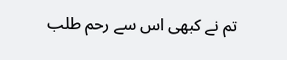تم نے کبھی اس سے رحم طلب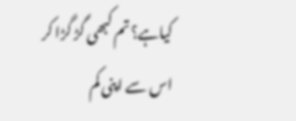کیاہے؟تم کبھی گڑ گڑا کر اس سے اپنی کم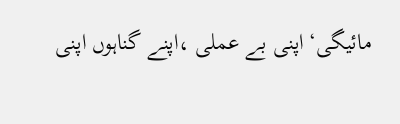مائیگی‘اپنی بے عملی ،اپنے گناہوں اپنی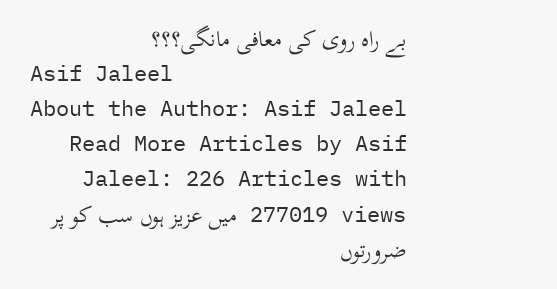بے راہ روی کی معافی مانگی؟؟؟
Asif Jaleel
About the Author: Asif Jaleel Read More Articles by Asif Jaleel: 226 Articles with 277019 views میں عزیز ہوں سب کو پر ضرورتوں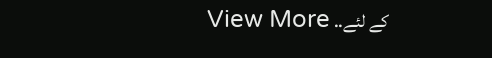کے لئے.. View More